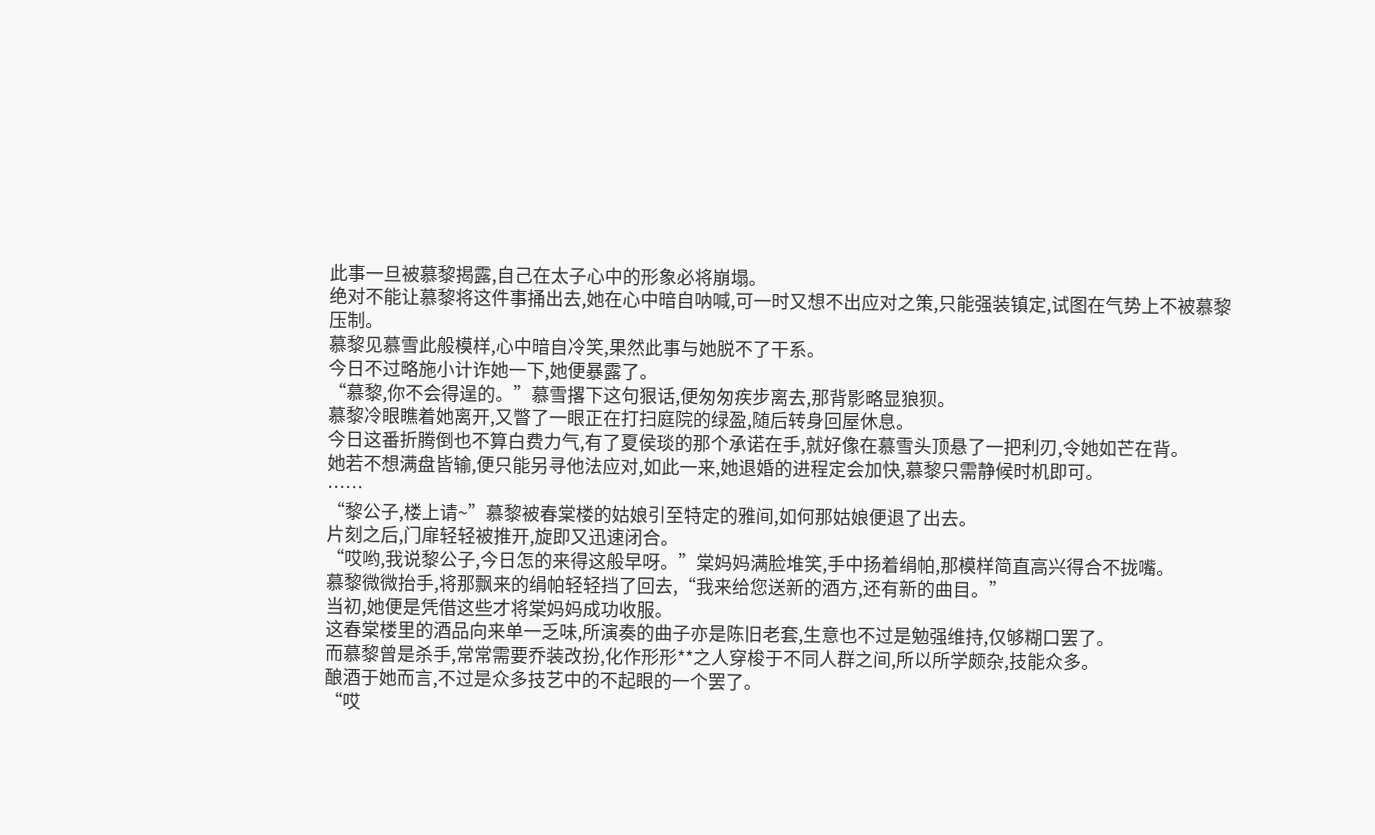此事一旦被慕黎揭露,自己在太子心中的形象必将崩塌。
绝对不能让慕黎将这件事捅出去,她在心中暗自呐喊,可一时又想不出应对之策,只能强装镇定,试图在气势上不被慕黎压制。
慕黎见慕雪此般模样,心中暗自冷笑,果然此事与她脱不了干系。
今日不过略施小计诈她一下,她便暴露了。
“慕黎,你不会得逞的。”慕雪撂下这句狠话,便匆匆疾步离去,那背影略显狼狈。
慕黎冷眼瞧着她离开,又瞥了一眼正在打扫庭院的绿盈,随后转身回屋休息。
今日这番折腾倒也不算白费力气,有了夏侯琰的那个承诺在手,就好像在慕雪头顶悬了一把利刃,令她如芒在背。
她若不想满盘皆输,便只能另寻他法应对,如此一来,她退婚的进程定会加快,慕黎只需静候时机即可。
……
“黎公子,楼上请~”慕黎被春棠楼的姑娘引至特定的雅间,如何那姑娘便退了出去。
片刻之后,门扉轻轻被推开,旋即又迅速闭合。
“哎哟,我说黎公子,今日怎的来得这般早呀。”棠妈妈满脸堆笑,手中扬着绢帕,那模样简直高兴得合不拢嘴。
慕黎微微抬手,将那飘来的绢帕轻轻挡了回去,“我来给您送新的酒方,还有新的曲目。”
当初,她便是凭借这些才将棠妈妈成功收服。
这春棠楼里的酒品向来单一乏味,所演奏的曲子亦是陈旧老套,生意也不过是勉强维持,仅够糊口罢了。
而慕黎曾是杀手,常常需要乔装改扮,化作形形**之人穿梭于不同人群之间,所以所学颇杂,技能众多。
酿酒于她而言,不过是众多技艺中的不起眼的一个罢了。
“哎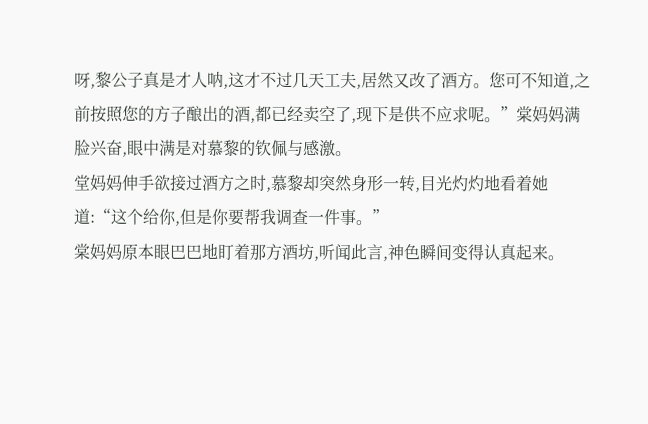呀,黎公子真是才人呐,这才不过几天工夫,居然又改了酒方。您可不知道,之前按照您的方子酿出的酒,都已经卖空了,现下是供不应求呢。”棠妈妈满脸兴奋,眼中满是对慕黎的钦佩与感激。
堂妈妈伸手欲接过酒方之时,慕黎却突然身形一转,目光灼灼地看着她道:“这个给你,但是你要帮我调查一件事。”
棠妈妈原本眼巴巴地盯着那方酒坊,听闻此言,神色瞬间变得认真起来。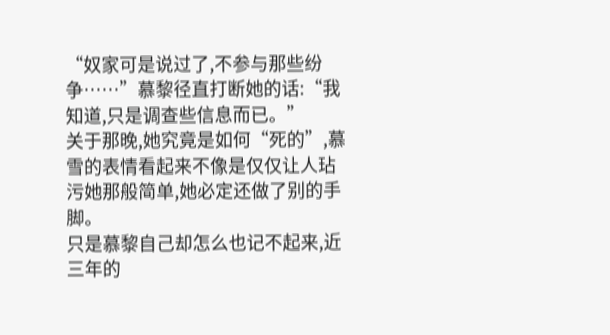“奴家可是说过了,不参与那些纷争……”慕黎径直打断她的话:“我知道,只是调查些信息而已。”
关于那晚,她究竟是如何“死的”,慕雪的表情看起来不像是仅仅让人玷污她那般简单,她必定还做了别的手脚。
只是慕黎自己却怎么也记不起来,近三年的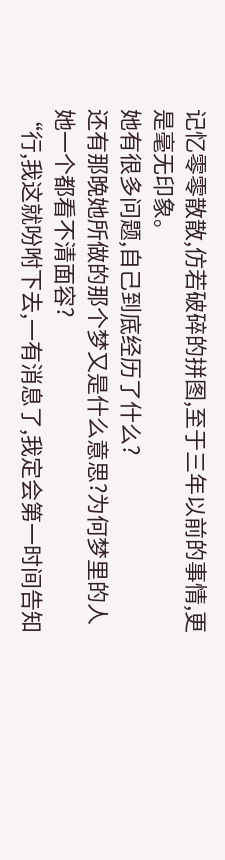记忆零零散散,仿若破碎的拼图,至于三年以前的事情,更是毫无印象。
她有很多问题,自己到底经历了什么?
还有那晚她所做的那个梦又是什么意思?为何梦里的人她一个都看不清面容?
“行,我这就吩咐下去,一有消息了,我定会第一时间告知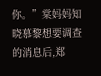你。”棠妈妈知晓慕黎想要调查的消息后,郑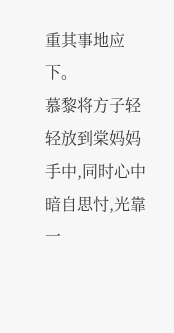重其事地应下。
慕黎将方子轻轻放到棠妈妈手中,同时心中暗自思忖,光靠一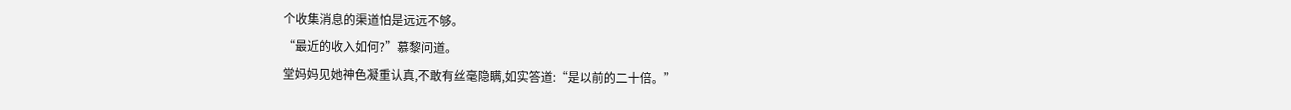个收集消息的渠道怕是远远不够。
“最近的收入如何?”慕黎问道。
堂妈妈见她神色凝重认真,不敢有丝毫隐瞒,如实答道:“是以前的二十倍。”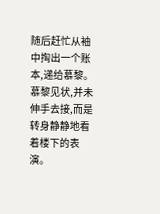随后赶忙从袖中掏出一个账本,递给慕黎。
慕黎见状,并未伸手去接,而是转身静静地看着楼下的表演。